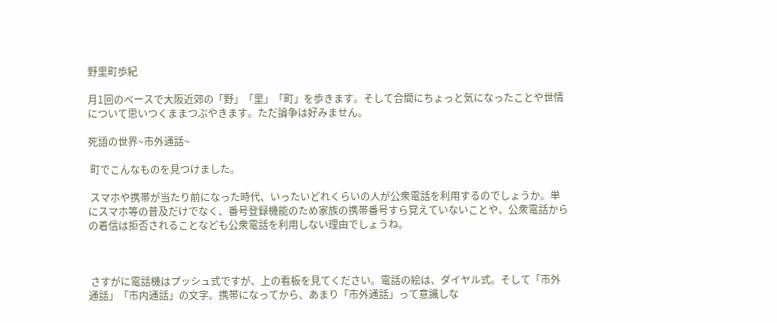野里町歩紀

月1回のペースで大阪近郊の「野」「里」「町」を歩きます。そして合間にちょっと気になったことや世情について思いつくままつぶやきます。ただ論争は好みません。

死語の世界~市外通話~

 町でこんなものを見つけました。

 スマホや携帯が当たり前になった時代、いったいどれくらいの人が公衆電話を利用するのでしょうか。単にスマホ等の普及だけでなく、番号登録機能のため家族の携帯番号すら覚えていないことや、公衆電話からの着信は拒否されることなども公衆電話を利用しない理由でしょうね。



 さすがに電話機はプッシュ式ですが、上の看板を見てください。電話の絵は、ダイヤル式。そして「市外通話」「市内通話」の文字。携帯になってから、あまり「市外通話」って意識しな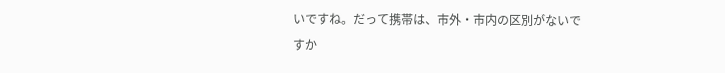いですね。だって携帯は、市外・市内の区別がないですか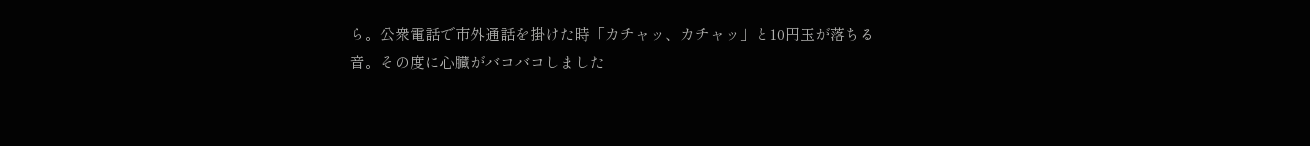ら。公衆電話で市外通話を掛けた時「カチャッ、カチャッ」と10円玉が落ちる音。その度に心臓がバコバコしました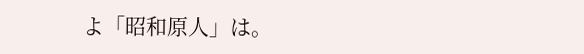よ「昭和原人」は。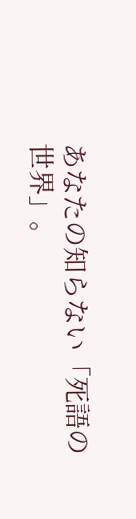あなたの知らない「死語の世界」。